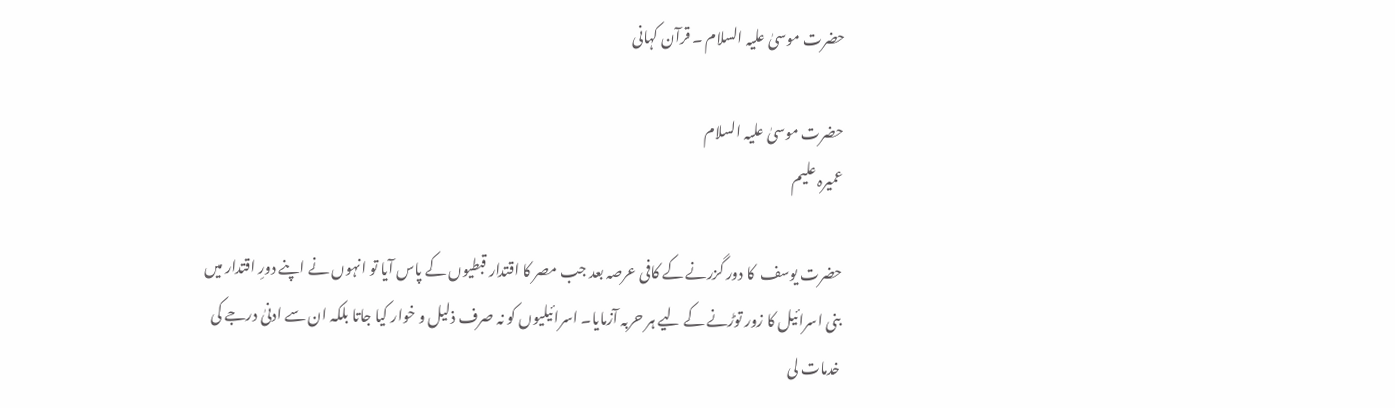حضرت موسیٰ علیہ السلام ۔ قرآن کہانی

حضرت موسیٰ علیہ السلام
عمیرہ علیم

حضرت یوسف  کا دور گزرنے کے کافی عرصہ بعد جب مصر کا اقتدار قبطیوں کے پاس آیا تو انہوں نے اپنے دورِ اقتدار میں بنی اسرائیل کا زور توڑنے کے لیے ہر حربہ آزمایا۔ اسرائیلیوں کو نہ صرف ذلیل و خوار کیا جاتا بلکہ ان سے ادنیٰ درجے کی خدمات لی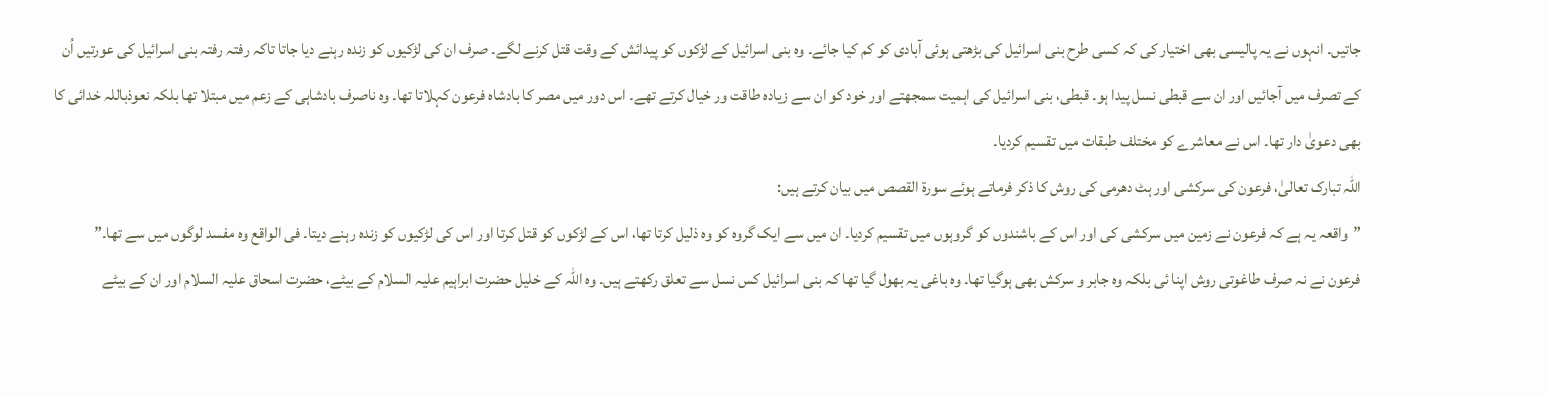جاتیں۔ انہوں نے یہ پالیسی بھی اختیار کی کہ کسی طرح بنی اسرائیل کی بڑھتی ہوئی آبادی کو کم کیا جائے۔ وہ بنی اسرائیل کے لڑکوں کو پیدائش کے وقت قتل کرنے لگے۔ صرف ان کی لڑکیوں کو زندہ رہنے دیا جاتا تاکہ رفتہ رفتہ بنی اسرائیل کی عورتیں اُن کے تصرف میں آجائیں اور ان سے قبطی نسل پیدا ہو۔ قبطی، بنی اسرائیل کی اہمیت سمجھتے اور خود کو ان سے زیادہ طاقت ور خیال کرتے تھے۔ اس دور میں مصر کا بادشاہ فرعون کہلاتا تھا۔ وہ ناصرف بادشاہی کے زعم میں مبتلا تھا بلکہ نعوذباللہ خدائی کا بھی دعویٰ دار تھا۔ اس نے معاشرے کو مختلف طبقات میں تقسیم کردیا۔
اللہ تبارک تعالیٰ، فرعون کی سرکشی اور ہٹ دھرمی کی روش کا ذکر فرماتے ہوئے سورة القصص میں بیان کرتے ہیں:
”واقعہ یہ ہے کہ فرعون نے زمین میں سرکشی کی اور اس کے باشندوں کو گروہوں میں تقسیم کردیا۔ ان میں سے ایک گروہ کو وہ ذلیل کرتا تھا، اس کے لڑکوں کو قتل کرتا اور اس کی لڑکیوں کو زندہ رہنے دیتا۔ فی الواقع وہ مفسد لوگوں میں سے تھا۔”
فرعون نے نہ صرف طاغوتی روش اپنا ئی بلکہ وہ جابر و سرکش بھی ہوگیا تھا۔ وہ باغی یہ بھول گیا تھا کہ بنی اسرائیل کس نسل سے تعلق رکھتے ہیں۔ وہ اللہ کے خلیل حضرت ابراہیم علیہ السلام کے بیٹے، حضرت اسحاق علیہ السلام اور ان کے بیٹے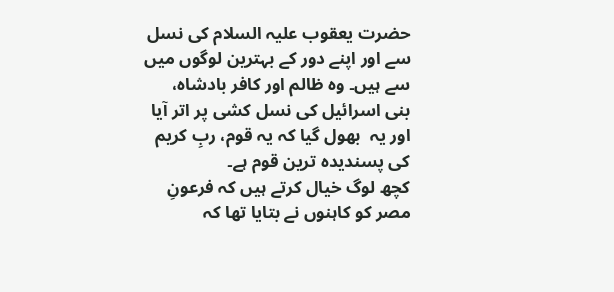حضرت یعقوب علیہ السلام کی نسل سے اور اپنے دور کے بہترین لوگوں میں سے ہیں۔ وہ ظالم اور کافر بادشاہ، بنی اسرائیل کی نسل کشی پر اتر آیا اور یہ  بھول گیا کہ یہ قوم، ربِ کریم کی پسندیدہ ترین قوم ہے۔
کچھ لوگ خیال کرتے ہیں کہ فرعونِ مصر کو کاہنوں نے بتایا تھا کہ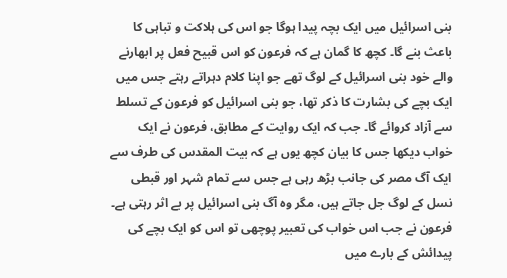بنی اسرائیل میں ایک بچہ پیدا ہوگا جو اس کی ہلاکت و تباہی کا باعث بنے گا۔ کچھ کا گمان ہے کہ فرعون کو اس قبیح فعل پر ابھارنے والے خود بنی اسرائیل کے لوگ تھے جو اپنا کلام دہراتے رہتے جس میں ایک بچے کی بشارت کا ذکر تھا، جو بنی اسرائیل کو فرعون کے تسلط سے آزاد کروائے گا۔ جب کہ ایک روایت کے مطابق، فرعون نے ایک خواب دیکھا جس کا بیان کچھ یوں ہے کہ بیت المقدس کی طرف سے ایک آگ مصر کی جانب بڑھ رہی ہے جس سے تمام شہر اور قبطی نسل کے لوگ جل جاتے ہیں، مگر وہ آگ بنی اسرائیل پر بے اثر رہتی ہے۔
فرعون نے جب اس خواب کی تعبیر پوچھی تو اس کو ایک بچے کی پیدائش کے بارے میں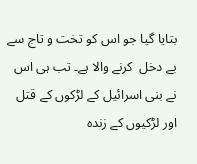بتایا گیا جو اس کو تخت و تاج سے بے دخل  کرنے والا ہے۔ تب ہی اس نے بنی اسرائیل کے لڑکوں کے قتل اور لڑکیوں کے زندہ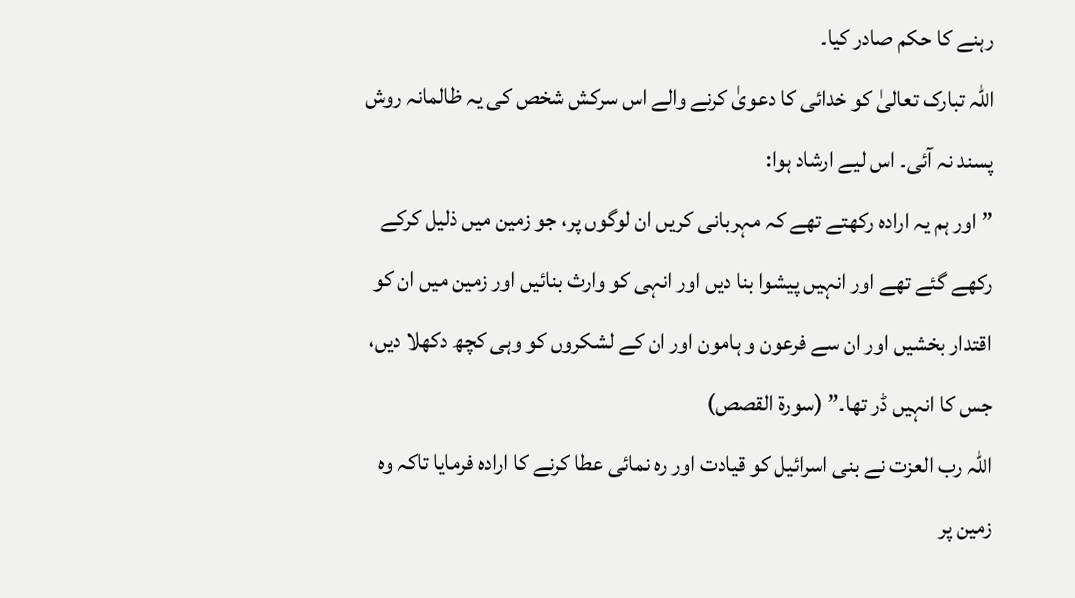رہنے کا حکم صادر کیا۔
اللہ تبارک تعالیٰ کو خدائی کا دعویٰ کرنے والے اس سرکش شخص کی یہ ظالمانہ روش پسند نہ آئی۔ اس لیے ارشاد ہوا:
”اور ہم یہ ارادہ رکھتے تھے کہ مہربانی کریں ان لوگوں پر، جو زمین میں ذلیل کرکے رکھے گئے تھے اور انہیں پیشوا بنا دیں اور انہی کو وارث بنائیں اور زمین میں ان کو اقتدار بخشیں اور ان سے فرعون و ہامون اور ان کے لشکروں کو وہی کچھ دکھلا دیں، جس کا انہیں ڈر تھا۔” (سورة القصص)
اللہ رب العزت نے بنی اسرائیل کو قیادت اور رہ نمائی عطا کرنے کا ارادہ فرمایا تاکہ وہ زمین پر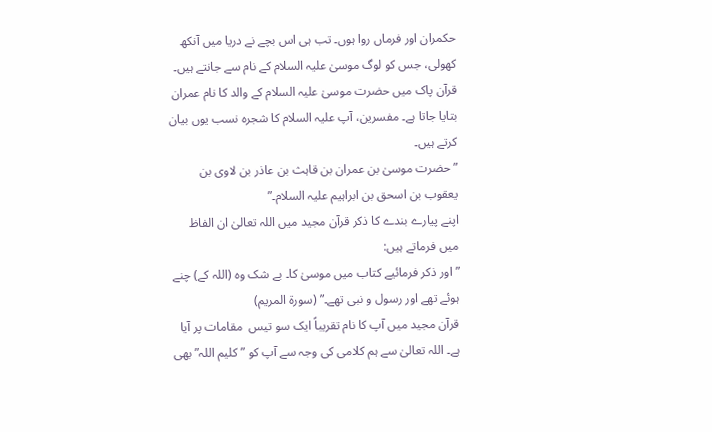حکمران اور فرماں روا ہوں۔ تب ہی اس بچے نے دریا میں آنکھ کھولی، جس کو لوگ موسیٰ علیہ السلام کے نام سے جانتے ہیں۔ قرآن پاک میں حضرت موسیٰ علیہ السلام کے والد کا نام عمران بتایا جاتا ہے۔ مفسرین، آپ علیہ السلام کا شجرہ نسب یوں بیان کرتے ہیں۔
”حضرت موسیٰ بن عمران بن قاہث بن عاذر بن لاوی بن یعقوب بن اسحق بن ابراہیم علیہ السلام۔”
اپنے پیارے بندے کا ذکر قرآن مجید میں اللہ تعالیٰ ان الفاظ میں فرماتے ہیں:
”اور ذکر فرمائیے کتاب میں موسیٰ کا۔ بے شک وہ (اللہ کے) چنے ہوئے تھے اور رسول و نبی تھے۔” (سورة المریم)
قرآن مجید میں آپ کا نام تقریباً ایک سو تیس  مقامات پر آیا ہے۔ اللہ تعالیٰ سے ہم کلامی کی وجہ سے آپ کو ”کلیم اللہ” بھی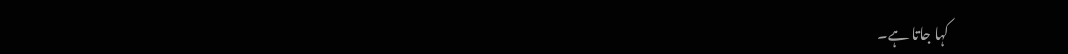کہا جاتا ہے۔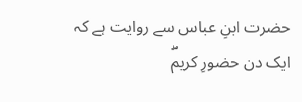حضرت ابنِ عباس سے روایت ہے کہ ایک دن حضورِ کریمۖ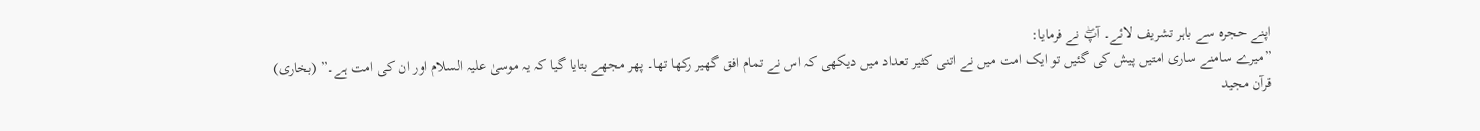اپنے حجرہ سے باہر تشریف لائے۔ آپۖ نے فرمایا:
”میرے سامنے ساری امتیں پیش کی گئیں تو ایک امت میں نے اتنی کثیر تعداد میں دیکھی کہ اس نے تمام افق گھیر رکھا تھا۔ پھر مجھے بتایا گیا کہ یہ موسیٰ علیہ السلام اور ان کی امت ہے۔” (بخاری)
قرآن مجید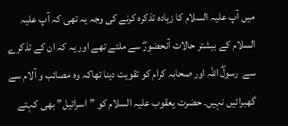میں آپ علیہ السلام کا زیادہ تذکرہ کرنے کی وجہ یہ تھی کہ آپ علیہ السلام کے بیشتر حالات آنحضورۖ سے ملتے تھے اور یہ کہ ان کے تذکرے سے  رسولۖ اللہ اور صحابہ کرام کو تقویت دینا تھاکہ وہ مصائب و آلام سے  گھبرائیں نہیں۔ حضرت یعقوب علیہ السلام کو ”اسرائیل” بھی کہتے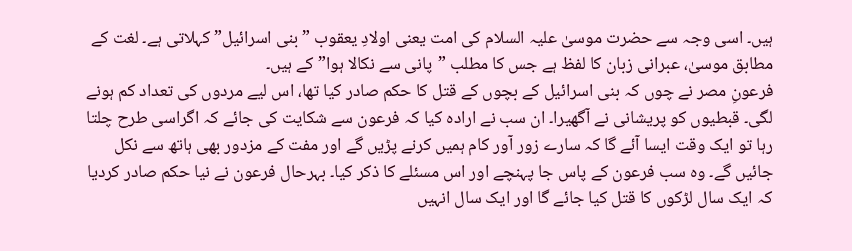ہیں۔ اسی وجہ سے حضرت موسیٰ علیہ السلام کی امت یعنی اولادِ یعقوب ”بنی اسرائیل” کہلاتی ہے۔ لغت کے مطابق موسیٰ، عبرانی زبان کا لفظ ہے جس کا مطلب ”پانی سے نکالا ہوا” کے ہیں۔
فرعونِ مصر نے چوں کہ بنی اسرائیل کے بچوں کے قتل کا حکم صادر کیا تھا، اس لیے مردوں کی تعداد کم ہونے لگی۔ قبطیوں کو پریشانی نے آگھیرا۔ ان سب نے ارادہ کیا کہ فرعون سے شکایت کی جائے کہ اگراسی طرح چلتا رہا تو ایک وقت ایسا آئے گا کہ سارے زور آور کام ہمیں کرنے پڑیں گے اور مفت کے مزدور بھی ہاتھ سے نکل جائیں گے۔ وہ سب فرعون کے پاس جا پہنچے اور اس مسئلے کا ذکر کیا۔ بہرحال فرعون نے نیا حکم صادر کردیا کہ ایک سال لڑکوں کا قتل کیا جائے گا اور ایک سال انہیں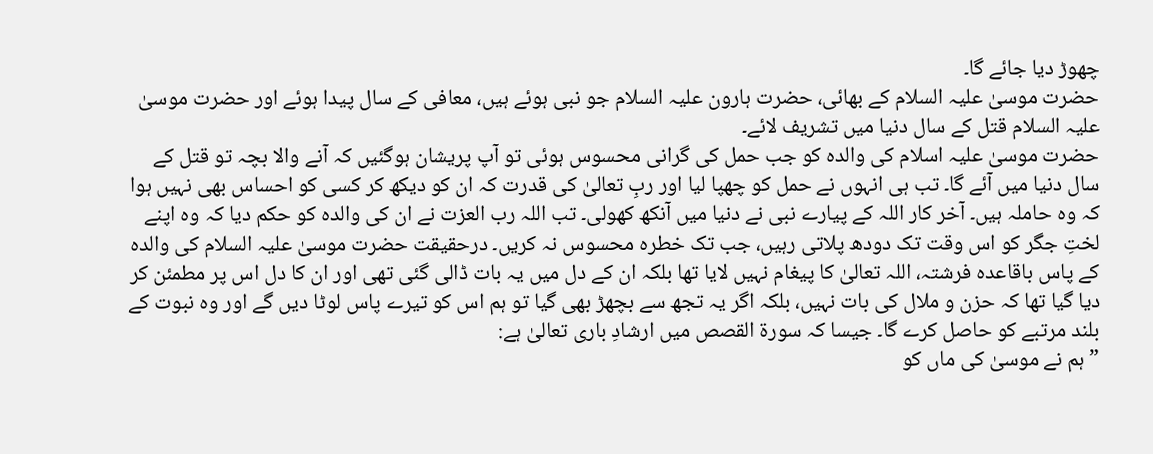چھوڑ دیا جائے گا۔
حضرت موسیٰ علیہ السلام کے بھائی، حضرت ہارون علیہ السلام جو نبی ہوئے ہیں، معافی کے سال پیدا ہوئے اور حضرت موسیٰ علیہ السلام قتل کے سال دنیا میں تشریف لائے۔
حضرت موسیٰ علیہ اسلام کی والدہ کو جب حمل کی گرانی محسوس ہوئی تو آپ پریشان ہوگئیں کہ آنے والا بچہ تو قتل کے سال دنیا میں آئے گا۔ تب ہی انہوں نے حمل کو چھپا لیا اور ربِ تعالیٰ کی قدرت کہ ان کو دیکھ کر کسی کو احساس بھی نہیں ہوا کہ وہ حاملہ ہیں۔ آخر کار اللہ کے پیارے نبی نے دنیا میں آنکھ کھولی۔ تب اللہ رب العزت نے ان کی والدہ کو حکم دیا کہ وہ اپنے لختِ جگر کو اس وقت تک دودھ پلاتی رہیں، جب تک خطرہ محسوس نہ کریں۔ درحقیقت حضرت موسیٰ علیہ السلام کی والدہ کے پاس باقاعدہ فرشتہ، اللہ تعالیٰ کا پیغام نہیں لایا تھا بلکہ ان کے دل میں یہ بات ڈالی گئی تھی اور ان کا دل اس پر مطمئن کر دیا گیا تھا کہ حزن و ملال کی بات نہیں، بلکہ اگر یہ تجھ سے بچھڑ بھی گیا تو ہم اس کو تیرے پاس لوٹا دیں گے اور وہ نبوت کے بلند مرتبے کو حاصل کرے گا۔ جیسا کہ سورة القصص میں ارشادِ باری تعالیٰ ہے:
”ہم نے موسیٰ کی ماں کو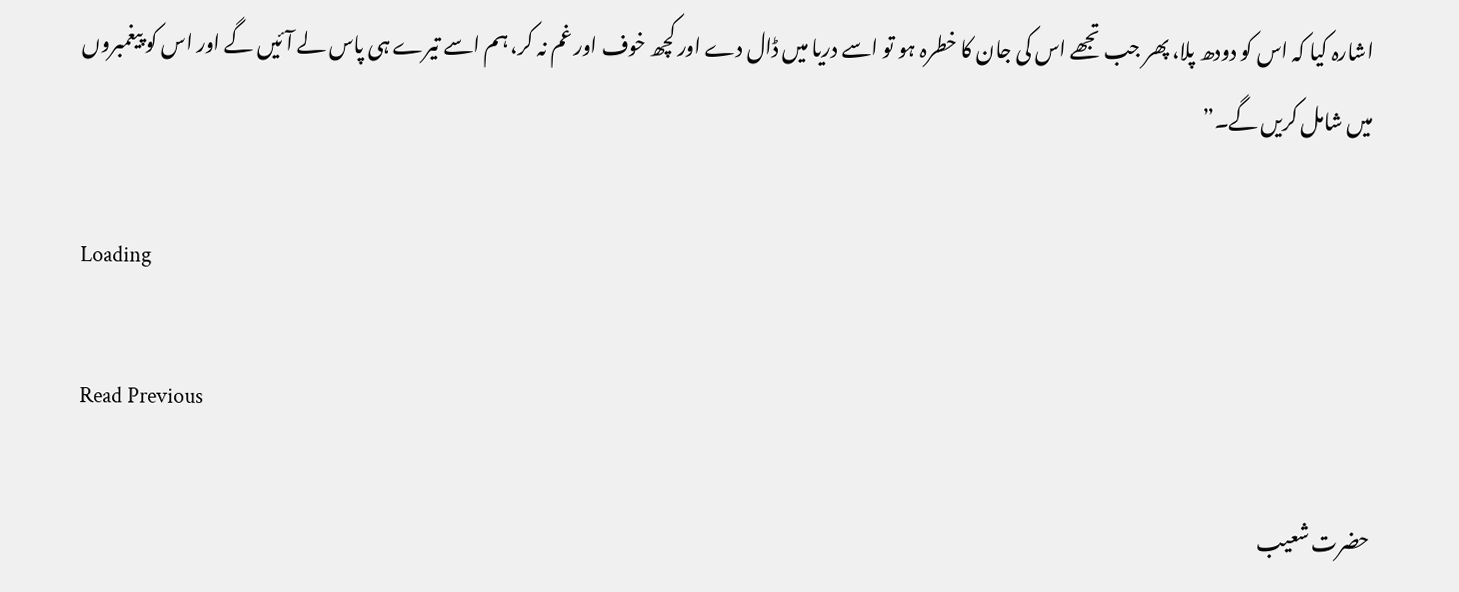اشارہ کیا کہ اس کو دودھ پلا، پھر جب تجھے اس کی جان کا خطرہ ہو تو اسے دریا میں ڈال دے اور کچھ خوف اور غم نہ کر، ہم اسے تیرے ہی پاس لے آئیں گے اور اس کو پیغمبروں میں شامل کریں گے۔”

Loading

Read Previous

حضرت شعیب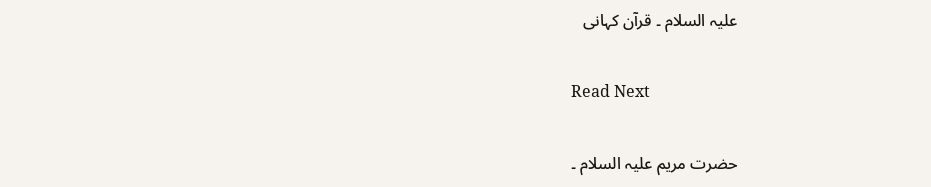علیہ السلام ۔ قرآن کہانی

Read Next

حضرت مریم علیہ السلام ۔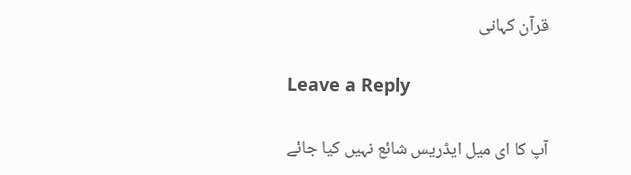قرآن کہانی

Leave a Reply

آپ کا ای میل ایڈریس شائع نہیں کیا جائے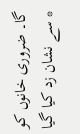گا۔ ضروری خانوں کو * سے نشان زد کیا گیا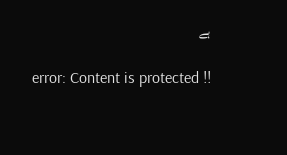ہے

error: Content is protected !!